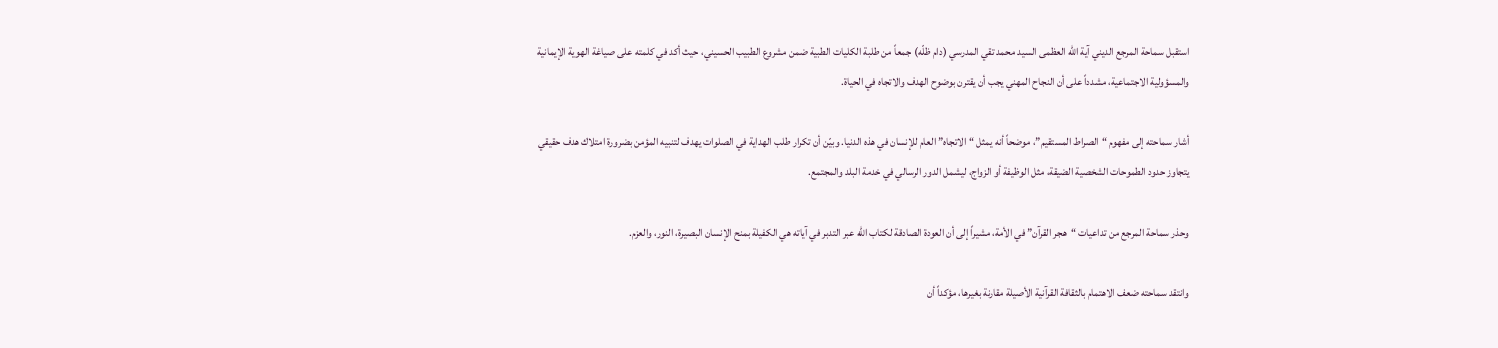استقبل سماحة المرجع الديني آية الله العظمى السيد محمد تقي المدرسي (دام ظلّه) جمعاً من طلبة الكليات الطبية ضمن مشروع الطبيب الحسيني، حيث أكد في كلمته على صياغة الهوية الإيمانية والمسؤولية الاجتماعية، مشدداً على أن النجاح المهني يجب أن يقترن بوضوح الهدف والاتجاه في الحياة.

أشار سماحته إلى مفهوم “الصراط المستقيم”، موضحاً أنه يمثل “الاتجاه” العام للإنسان في هذه الدنيا. وبيّن أن تكرار طلب الهداية في الصلوات يهدف لتنبيه المؤمن بضرورة امتلاك هدف حقيقي يتجاوز حدود الطموحات الشخصية الضيقة، مثل الوظيفة أو الزواج، ليشمل الدور الرسالي في خدمة البلد والمجتمع.

وحذر سماحة المرجع من تداعيات “هجر القرآن” في الأمة، مشيراً إلى أن العودة الصادقة لكتاب الله عبر التدبر في آياته هي الكفيلة بمنح الإنسان البصيرة، النور، والعزم.

وانتقد سماحته ضعف الاهتمام بالثقافة القرآنية الأصيلة مقارنة بغيرها، مؤكداً أن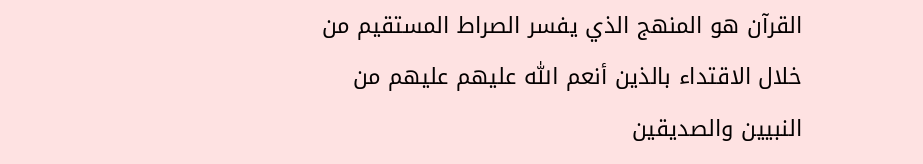القرآن هو المنهج الذي يفسر الصراط المستقيم من خلال الاقتداء بالذين أنعم اللّٰه عليهم عليهم من النبيين والصديقين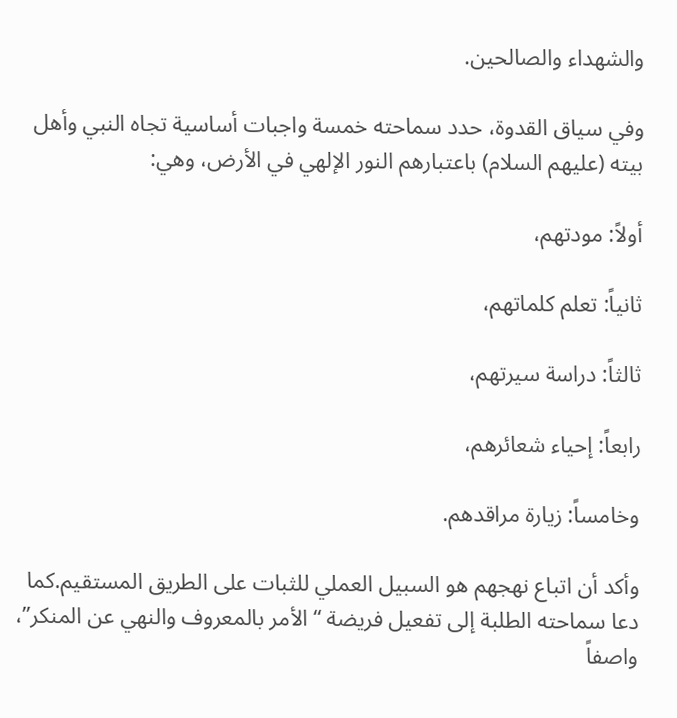والشهداء والصالحين.

وفي سياق القدوة، حدد سماحته خمسة واجبات أساسية تجاه النبي وأهل بيته (عليهم السلام) باعتبارهم النور الإلهي في الأرض، وهي:

أولاً: مودتهم،

ثانياً: تعلم كلماتهم،

ثالثاً: دراسة سيرتهم،

رابعاً: إحياء شعائرهم،

وخامساً: زيارة مراقدهم.

وأكد أن اتباع نهجهم هو السبيل العملي للثبات على الطريق المستقيم.كما دعا سماحته الطلبة إلى تفعيل فريضة “الأمر بالمعروف والنهي عن المنكر”، واصفاً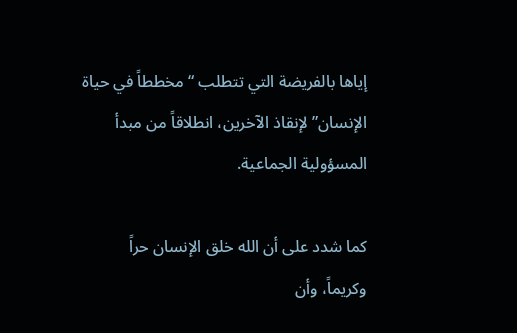إياها بالفريضة التي تتطلب “مخططاً في حياة الإنسان” لإنقاذ الآخرين، انطلاقاً من مبدأ المسؤولية الجماعية.

كما شدد على أن الله خلق الإنسان حراً وكريماً، وأن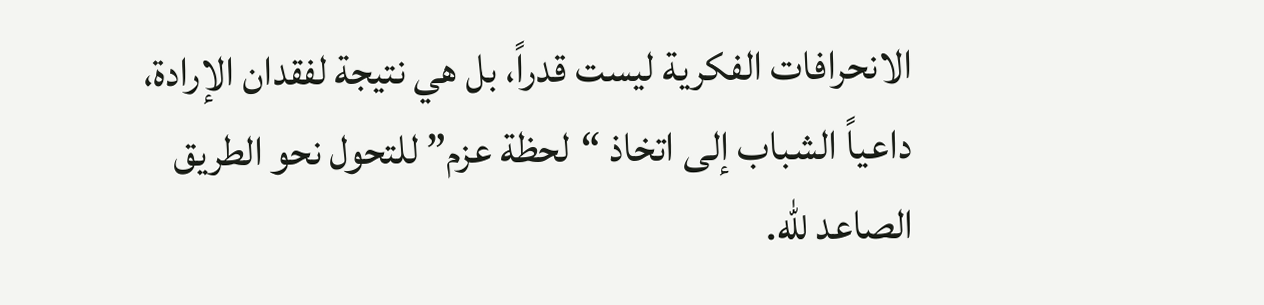الانحرافات الفكرية ليست قدراً، بل هي نتيجة لفقدان الإرادة، داعياً الشباب إلى اتخاذ “لحظة عزم” للتحول نحو الطريق الصاعد للّٰه.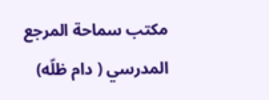مكتب سماحة المرجع المدرسي ( دام ظلّه)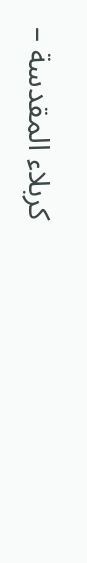كربلاء المقدسة –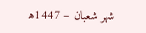شهر شعبان – 1447ه‍